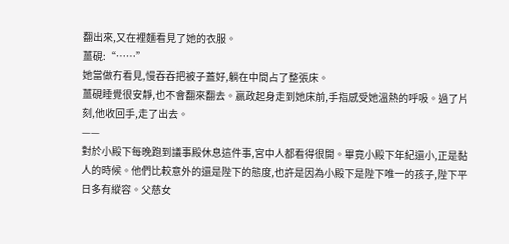翻出來,又在裡麵看見了她的衣服。
薑硯:“……”
她當做冇看見,慢吞吞把被子蓋好,躺在中間占了整張床。
薑硯睡覺很安靜,也不會翻來翻去。嬴政起身走到她床前,手指感受她溫熱的呼吸。過了片刻,他收回手,走了出去。
——
對於小殿下每晚跑到議事殿休息這件事,宮中人都看得很開。畢竟小殿下年紀還小,正是黏人的時候。他們比較意外的還是陛下的態度,也許是因為小殿下是陛下唯一的孩子,陛下平日多有縱容。父慈女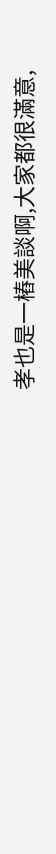孝也是一樁美談啊,大家都很滿意,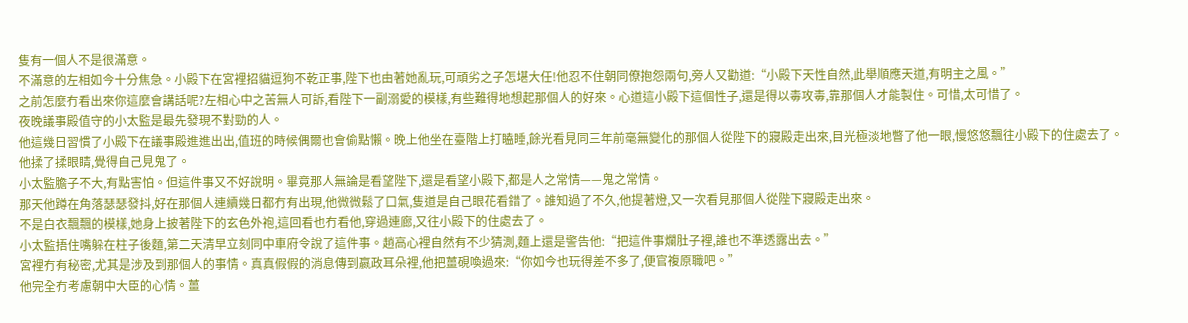隻有一個人不是很滿意。
不滿意的左相如今十分焦急。小殿下在宮裡招貓逗狗不乾正事,陛下也由著她亂玩,可頑劣之子怎堪大任!他忍不住朝同僚抱怨兩句,旁人又勸道:“小殿下天性自然,此舉順應天道,有明主之風。”
之前怎麼冇看出來你這麼會講話呢?左相心中之苦無人可訴,看陛下一副溺愛的模樣,有些難得地想起那個人的好來。心道這小殿下這個性子,還是得以毒攻毒,靠那個人才能製住。可惜,太可惜了。
夜晚議事殿值守的小太監是最先發現不對勁的人。
他這幾日習慣了小殿下在議事殿進進出出,值班的時候偶爾也會偷點懶。晚上他坐在臺階上打瞌睡,餘光看見同三年前毫無變化的那個人從陛下的寢殿走出來,目光極淡地瞥了他一眼,慢悠悠飄往小殿下的住處去了。
他揉了揉眼睛,覺得自己見鬼了。
小太監膽子不大,有點害怕。但這件事又不好說明。畢竟那人無論是看望陛下,還是看望小殿下,都是人之常情——鬼之常情。
那天他蹲在角落瑟瑟發抖,好在那個人連續幾日都冇有出現,他微微鬆了口氣,隻道是自己眼花看錯了。誰知過了不久,他提著燈,又一次看見那個人從陛下寢殿走出來。
不是白衣飄飄的模樣,她身上披著陛下的玄色外袍,這回看也冇看他,穿過連廊,又往小殿下的住處去了。
小太監捂住嘴躲在柱子後麵,第二天清早立刻同中車府令說了這件事。趙高心裡自然有不少猜測,麵上還是警告他:“把這件事爛肚子裡,誰也不準透露出去。”
宮裡冇有秘密,尤其是涉及到那個人的事情。真真假假的消息傳到嬴政耳朵裡,他把薑硯喚過來:“你如今也玩得差不多了,便官複原職吧。”
他完全冇考慮朝中大臣的心情。薑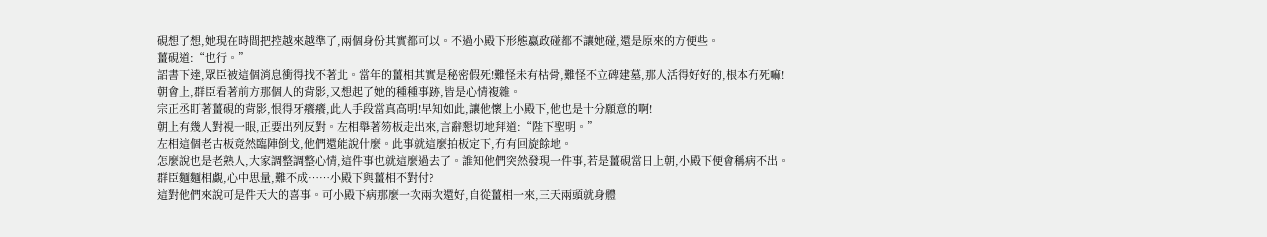硯想了想,她現在時間把控越來越準了,兩個身份其實都可以。不過小殿下形態嬴政碰都不讓她碰,還是原來的方便些。
薑硯道:“也行。”
詔書下達,眾臣被這個消息衝得找不著北。當年的薑相其實是秘密假死!難怪未有枯骨,難怪不立碑建墓,那人活得好好的,根本冇死嘛!
朝會上,群臣看著前方那個人的背影,又想起了她的種種事跡,皆是心情複雜。
宗正丞盯著薑硯的背影,恨得牙癢癢,此人手段當真高明!早知如此,讓他懷上小殿下,他也是十分願意的啊!
朝上有幾人對視一眼,正要出列反對。左相舉著笏板走出來,言辭懇切地拜道:“陛下聖明。”
左相這個老古板竟然臨陣倒戈,他們還能說什麼。此事就這麼拍板定下,冇有回旋餘地。
怎麼說也是老熟人,大家調整調整心情,這件事也就這麼過去了。誰知他們突然發現一件事,若是薑硯當日上朝,小殿下便會稱病不出。
群臣麵麵相覷,心中思量,難不成……小殿下與薑相不對付?
這對他們來說可是件天大的喜事。可小殿下病那麼一次兩次還好,自從薑相一來,三天兩頭就身體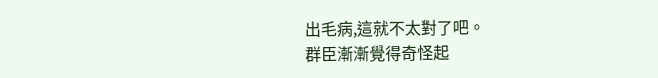出毛病,這就不太對了吧。
群臣漸漸覺得奇怪起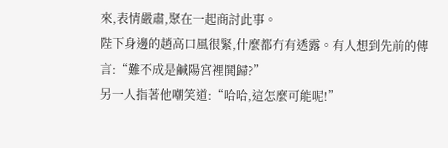來,表情嚴肅,聚在一起商討此事。
陛下身邊的趙高口風很緊,什麼都冇有透露。有人想到先前的傳言:“難不成是鹹陽宮裡鬨歸?”
另一人指著他嘲笑道:“哈哈,這怎麼可能呢!”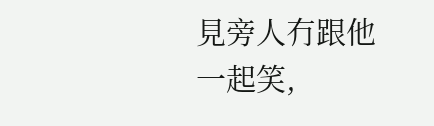見旁人冇跟他一起笑,